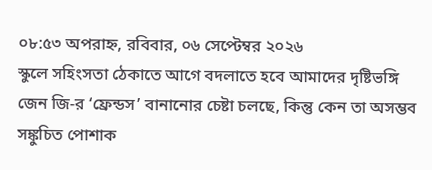০৮:৫৩ অপরাহ্ন, রবিবার, ০৬ সেপ্টেম্বর ২০২৬
স্কুলে সহিংসতা ঠেকাতে আগে বদলাতে হবে আমাদের দৃষ্টিভঙ্গি জেন জি-র ‘ফ্রেন্ডস’ বানানোর চেষ্টা চলছে, কিন্তু কেন তা অসম্ভব সঙ্কুচিত পোশাক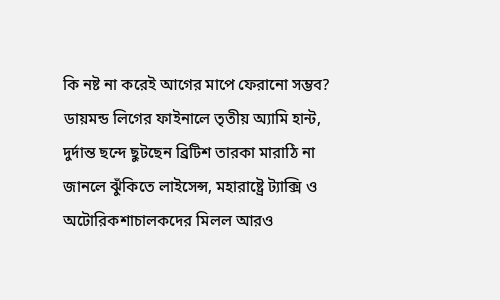কি নষ্ট না করেই আগের মাপে ফেরানো সম্ভব? ডায়মন্ড লিগের ফাইনালে তৃতীয় অ্যামি হান্ট, দুর্দান্ত ছন্দে ছুটছেন ব্রিটিশ তারকা মারাঠি না জানলে ঝুঁকিতে লাইসেন্স, মহারাষ্ট্রে ট্যাক্সি ও অটোরিকশাচালকদের মিলল আরও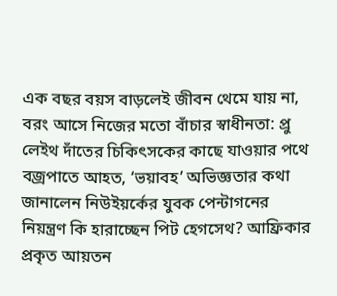এক বছর বয়স বাড়লেই জীবন থেমে যায় না, বরং আসে নিজের মতো বাঁচার স্বাধীনতা: প্রু লেইথ দাঁতের চিকিৎসকের কাছে যাওয়ার পথে বজ্রপাতে আহত, ‘ভয়াবহ’ অভিজ্ঞতার কথা জানালেন নিউইয়র্কের যুবক পেন্টাগনের নিয়ন্ত্রণ কি হারাচ্ছেন পিট হেগসেথ? আফ্রিকার প্রকৃত আয়তন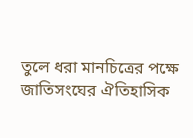তুলে ধরা মানচিত্রের পক্ষে জাতিসংঘের ঐতিহাসিক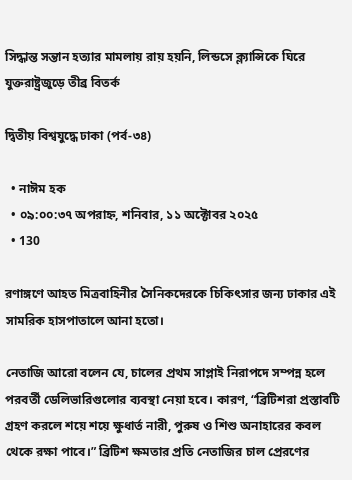সিদ্ধান্ত সন্তান হত্যার মামলায় রায় হয়নি, লিন্ডসে ক্ল্যান্সিকে ঘিরে যুক্তরাষ্ট্রজুড়ে তীব্র বিতর্ক

দ্বিতীয় বিশ্বযুদ্ধে ঢাকা (পর্ব-৩৪)

  • নাঈম হক
  • ০৯:০০:৩৭ অপরাহ্ন, শনিবার, ১১ অক্টোবর ২০২৫
  • 130

রণাঙ্গণে আহত মিত্রবাহিনীর সৈনিকদেরকে চিকিৎসার জন্য ঢাকার এই সামরিক হাসপাতালে আনা হতো।

নেতাজি আরো বলেন যে, চালের প্রথম সাপ্লাই নিরাপদে সম্পন্ন হলে পরবর্তী ডেলিভারিগুলোর ব্যবস্থা নেয়া হবে। কারণ, “ব্রিটিশরা প্রস্তাবটি গ্রহণ করলে শয়ে শয়ে ক্ষুধার্ত নারী, পুরুষ ও শিশু অনাহারের কবল থেকে রক্ষা পাবে।” ব্রিটিশ ক্ষমতার প্রতি নেতাজির চাল প্রেরণের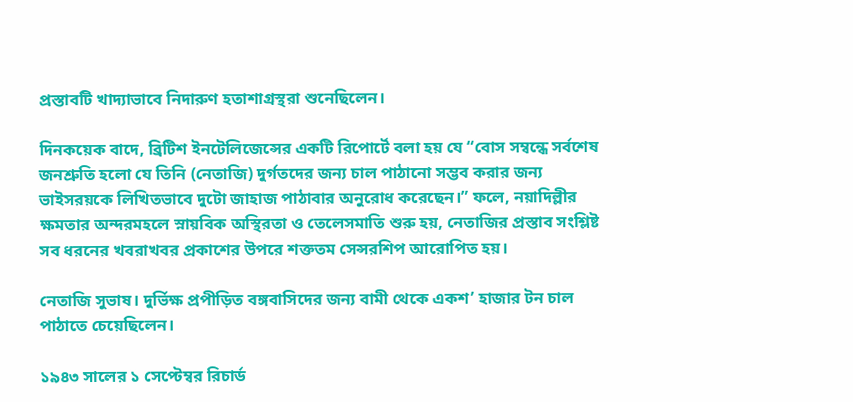প্রস্তাবটি খাদ্যাভাবে নিদারুণ হতাশাগ্রস্থরা শুনেছিলেন।

দিনকয়েক বাদে, ব্রিটিশ ইনটেলিজেন্সের একটি রিপোর্টে বলা হয় যে “বোস সম্বন্ধে সর্বশেষ জনশ্রুতি হলো যে তিনি (নেতাজি) দুর্গতদের জন্য চাল পাঠানো সম্ভব করার জন্য ভাইসরয়কে লিখিতভাবে দুটো জাহাজ পাঠাবার অনুরোধ করেছেন।” ফলে, নয়াদিল্লীর ক্ষমতার অন্দরমহলে স্নায়বিক অস্থিরতা ও তেলেসমাতি শুরু হয়, নেতাজির প্রস্তাব সংশ্লিষ্ট সব ধরনের খবরাখবর প্রকাশের উপরে শক্ততম সেন্সরশিপ আরোপিত হয়।

নেতাজি সুভাষ। দুর্ভিক্ষ প্রপীড়িত বঙ্গবাসিদের জন্য বামী থেকে একশ’ হাজার টন চাল পাঠাতে চেয়েছিলেন।

১৯৪৩ সালের ১ সেপ্টেম্বর রিচার্ড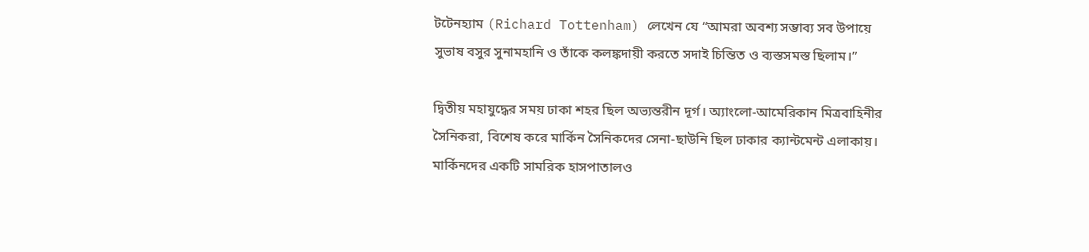টটেনহ্যাম (Richard Tottenham) লেখেন যে “আমরা অবশ্য সম্ভাব্য সব উপায়ে সুভাষ বসুর সুনামহানি ও তাঁকে কলঙ্কদায়ী করতে সদাই চিন্তিত ও ব্যস্তসমস্ত ছিলাম।”

দ্বিতীয় মহাযুদ্ধের সময় ঢাকা শহর ছিল অভ্যন্তরীন দূর্গ। অ্যাংলো-আমেরিকান মিত্রবাহিনীর সৈনিকরা, বিশেষ করে মার্কিন সৈনিকদের সেনা-ছাউনি ছিল ঢাকার ক্যান্টমেন্ট এলাকায়। মার্কিনদের একটি সামরিক হাসপাতালও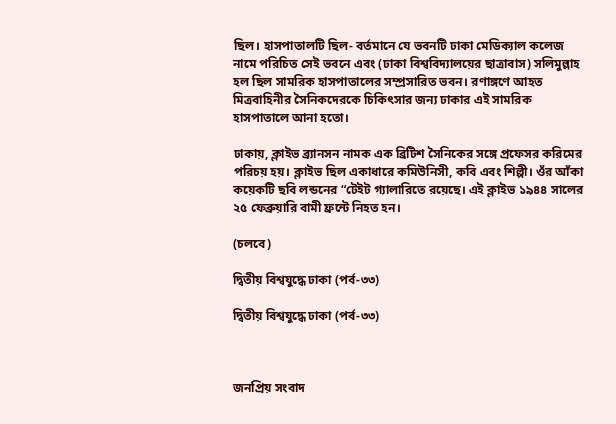ছিল। হাসপাতালটি ছিল- বর্তমানে যে ভবনটি ঢাকা মেডিক্যাল কলেজ নামে পরিচিত সেই ভবনে এবং (ঢাকা বিশ্ববিদ্যালয়ের ছাত্রাবাস) সলিমুল্লাহ হল ছিল সামরিক হাসপাতালের সম্প্রসারিত ভবন। রণাঙ্গণে আহত মিত্রবাহিনীর সৈনিকদেরকে চিকিৎসার জন্য ঢাকার এই সামরিক হাসপাতালে আনা হতো।

ঢাকায়, ক্লাইভ ব্র্যানসন নামক এক ব্রিটিশ সৈনিকের সঙ্গে প্রফেসর করিমের পরিচয় হয়। ক্লাইভ ছিল একাধারে কমিউনিসী, কবি এবং শিল্পী। ওঁর আঁকা কয়েকটি ছবি লন্ডনের “টেইট গ্যালারিতে রয়েছে। এই ক্লাইভ ১৯৪৪ সালের ২৫ ফেব্রুয়ারি বামী ফ্রন্টে নিহত হন।

(চলবে)

দ্বিতীয় বিশ্বযুদ্ধে ঢাকা (পর্ব-৩৩)

দ্বিতীয় বিশ্বযুদ্ধে ঢাকা (পর্ব-৩৩)



জনপ্রিয় সংবাদ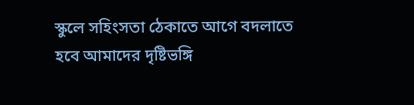স্কুলে সহিংসতা ঠেকাতে আগে বদলাতে হবে আমাদের দৃষ্টিভঙ্গি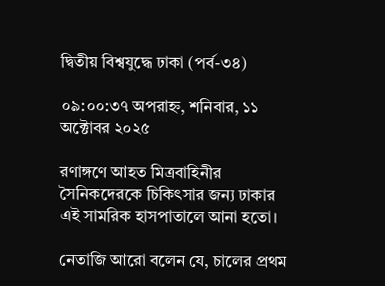দ্বিতীয় বিশ্বযুদ্ধে ঢাকা (পর্ব-৩৪)

০৯:০০:৩৭ অপরাহ্ন, শনিবার, ১১ অক্টোবর ২০২৫

রণাঙ্গণে আহত মিত্রবাহিনীর সৈনিকদেরকে চিকিৎসার জন্য ঢাকার এই সামরিক হাসপাতালে আনা হতো।

নেতাজি আরো বলেন যে, চালের প্রথম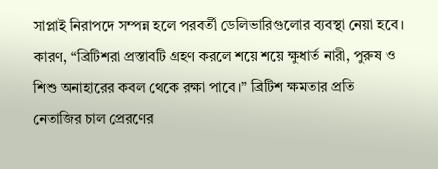সাপ্লাই নিরাপদে সম্পন্ন হলে পরবর্তী ডেলিভারিগুলোর ব্যবস্থা নেয়া হবে। কারণ, “ব্রিটিশরা প্রস্তাবটি গ্রহণ করলে শয়ে শয়ে ক্ষুধার্ত নারী, পুরুষ ও শিশু অনাহারের কবল থেকে রক্ষা পাবে।” ব্রিটিশ ক্ষমতার প্রতি নেতাজির চাল প্রেরণের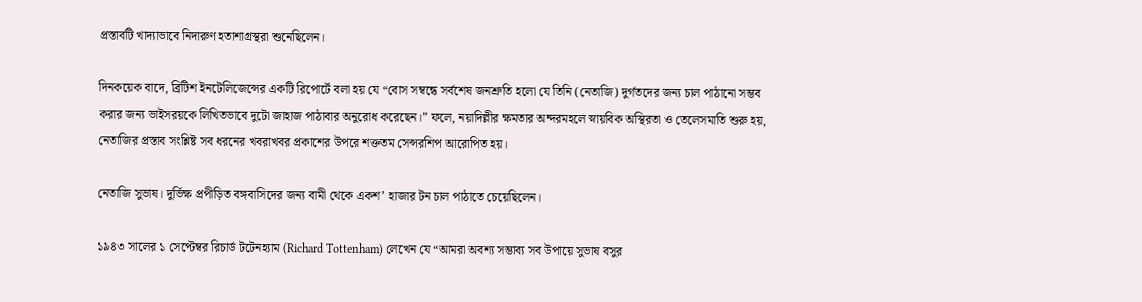প্রস্তাবটি খাদ্যাভাবে নিদারুণ হতাশাগ্রস্থরা শুনেছিলেন।

দিনকয়েক বাদে, ব্রিটিশ ইনটেলিজেন্সের একটি রিপোর্টে বলা হয় যে “বোস সম্বন্ধে সর্বশেষ জনশ্রুতি হলো যে তিনি (নেতাজি) দুর্গতদের জন্য চাল পাঠানো সম্ভব করার জন্য ভাইসরয়কে লিখিতভাবে দুটো জাহাজ পাঠাবার অনুরোধ করেছেন।” ফলে, নয়াদিল্লীর ক্ষমতার অন্দরমহলে স্নায়বিক অস্থিরতা ও তেলেসমাতি শুরু হয়, নেতাজির প্রস্তাব সংশ্লিষ্ট সব ধরনের খবরাখবর প্রকাশের উপরে শক্ততম সেন্সরশিপ আরোপিত হয়।

নেতাজি সুভাষ। দুর্ভিক্ষ প্রপীড়িত বঙ্গবাসিদের জন্য বামী থেকে একশ’ হাজার টন চাল পাঠাতে চেয়েছিলেন।

১৯৪৩ সালের ১ সেপ্টেম্বর রিচার্ড টটেনহ্যাম (Richard Tottenham) লেখেন যে “আমরা অবশ্য সম্ভাব্য সব উপায়ে সুভাষ বসুর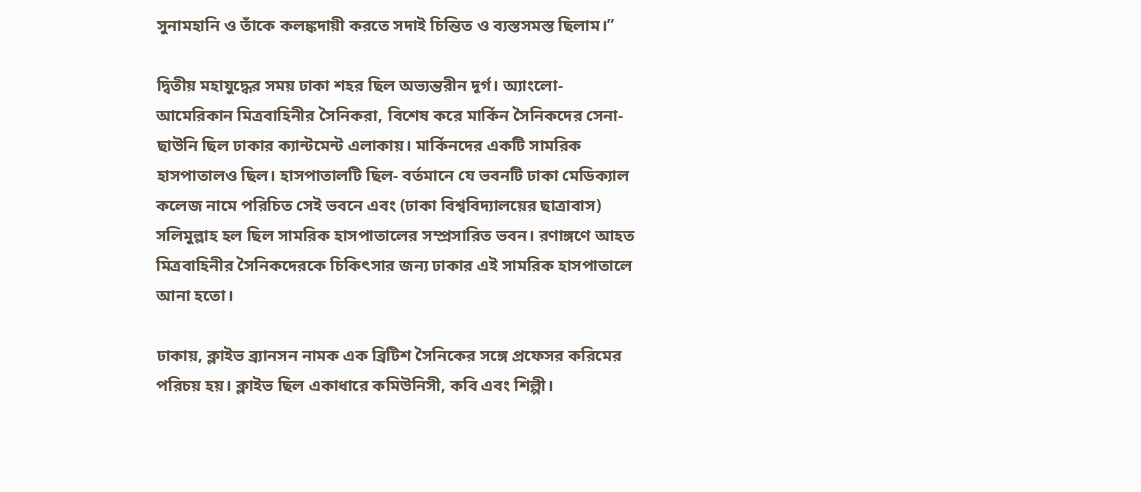সুনামহানি ও তাঁকে কলঙ্কদায়ী করতে সদাই চিন্তিত ও ব্যস্তসমস্ত ছিলাম।”

দ্বিতীয় মহাযুদ্ধের সময় ঢাকা শহর ছিল অভ্যন্তরীন দূর্গ। অ্যাংলো-আমেরিকান মিত্রবাহিনীর সৈনিকরা, বিশেষ করে মার্কিন সৈনিকদের সেনা-ছাউনি ছিল ঢাকার ক্যান্টমেন্ট এলাকায়। মার্কিনদের একটি সামরিক হাসপাতালও ছিল। হাসপাতালটি ছিল- বর্তমানে যে ভবনটি ঢাকা মেডিক্যাল কলেজ নামে পরিচিত সেই ভবনে এবং (ঢাকা বিশ্ববিদ্যালয়ের ছাত্রাবাস) সলিমুল্লাহ হল ছিল সামরিক হাসপাতালের সম্প্রসারিত ভবন। রণাঙ্গণে আহত মিত্রবাহিনীর সৈনিকদেরকে চিকিৎসার জন্য ঢাকার এই সামরিক হাসপাতালে আনা হতো।

ঢাকায়, ক্লাইভ ব্র্যানসন নামক এক ব্রিটিশ সৈনিকের সঙ্গে প্রফেসর করিমের পরিচয় হয়। ক্লাইভ ছিল একাধারে কমিউনিসী, কবি এবং শিল্পী।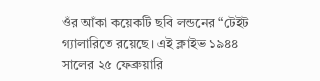ওঁর আঁকা কয়েকটি ছবি লন্ডনের “টেইট গ্যালারিতে রয়েছে। এই ক্লাইভ ১৯৪৪ সালের ২৫ ফেব্রুয়ারি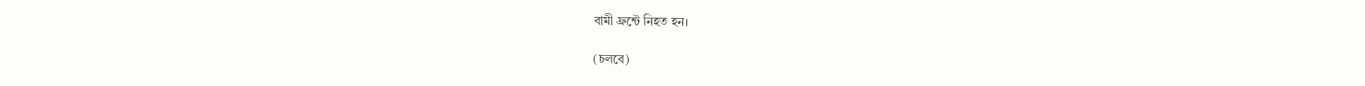বামী ফ্রন্টে নিহত হন।

(চলবে)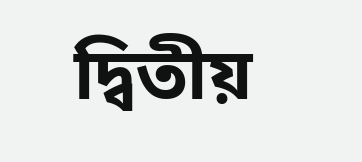দ্বিতীয়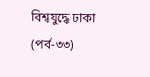বিশ্বযুদ্ধে ঢাকা (পর্ব-৩৩)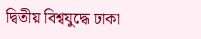দ্বিতীয় বিশ্বযুদ্ধে ঢাকা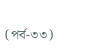(পর্ব-৩৩)